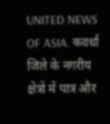UNITED NEWS OF ASIA. कवर्धा जिले के नगरीय क्षेत्रों में पात्र और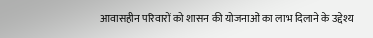आवासहीन परिवारों को शासन की योजनाओं का लाभ दिलाने के उद्देश्य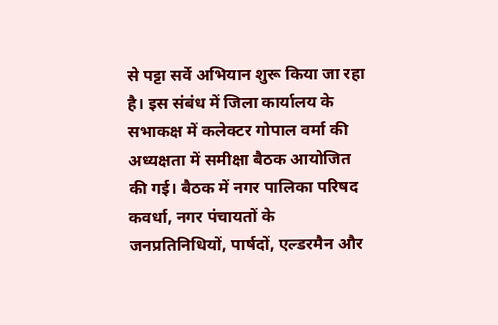से पट्टा सर्वे अभियान शुरू किया जा रहा है। इस संबंध में जिला कार्यालय के सभाकक्ष में कलेक्टर गोपाल वर्मा की अध्यक्षता में समीक्षा बैठक आयोजित की गई। बैठक में नगर पालिका परिषद कवर्धा, नगर पंचायतों के जनप्रतिनिधियों, पार्षदों, एल्डरमैन और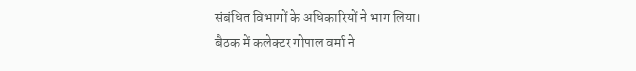संबंधित विभागों के अधिकारियों ने भाग लिया।
बैठक में कलेक्टर गोपाल वर्मा ने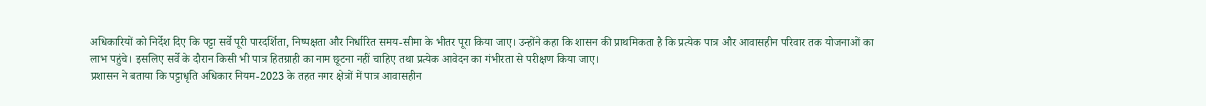अधिकारियों को निर्देश दिए कि पट्टा सर्वे पूरी पारदर्शिता, निष्पक्षता और निर्धारित समय-सीमा के भीतर पूरा किया जाए। उन्होंने कहा कि शासन की प्राथमिकता है कि प्रत्येक पात्र और आवासहीन परिवार तक योजनाओं का लाभ पहुंचे। इसलिए सर्वे के दौरान किसी भी पात्र हितग्राही का नाम छूटना नहीं चाहिए तथा प्रत्येक आवेदन का गंभीरता से परीक्षण किया जाए।
प्रशासन ने बताया कि पट्टाधृति अधिकार नियम-2023 के तहत नगर क्षेत्रों में पात्र आवासहीन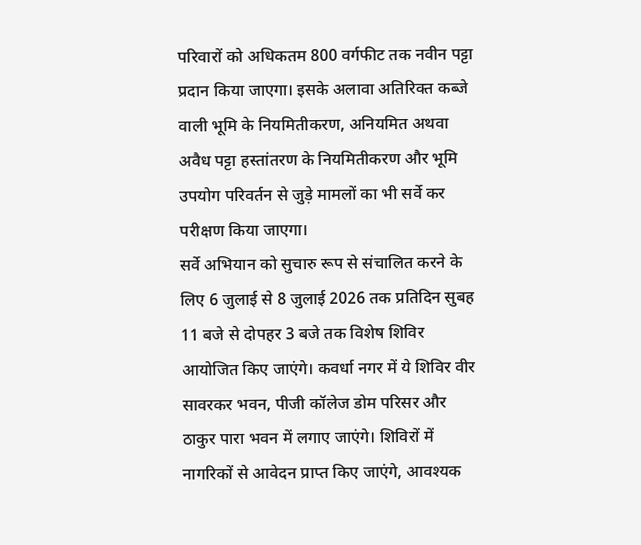परिवारों को अधिकतम 800 वर्गफीट तक नवीन पट्टा प्रदान किया जाएगा। इसके अलावा अतिरिक्त कब्जे वाली भूमि के नियमितीकरण, अनियमित अथवा अवैध पट्टा हस्तांतरण के नियमितीकरण और भूमि उपयोग परिवर्तन से जुड़े मामलों का भी सर्वे कर परीक्षण किया जाएगा।
सर्वे अभियान को सुचारु रूप से संचालित करने के लिए 6 जुलाई से 8 जुलाई 2026 तक प्रतिदिन सुबह 11 बजे से दोपहर 3 बजे तक विशेष शिविर आयोजित किए जाएंगे। कवर्धा नगर में ये शिविर वीर सावरकर भवन, पीजी कॉलेज डोम परिसर और ठाकुर पारा भवन में लगाए जाएंगे। शिविरों में नागरिकों से आवेदन प्राप्त किए जाएंगे, आवश्यक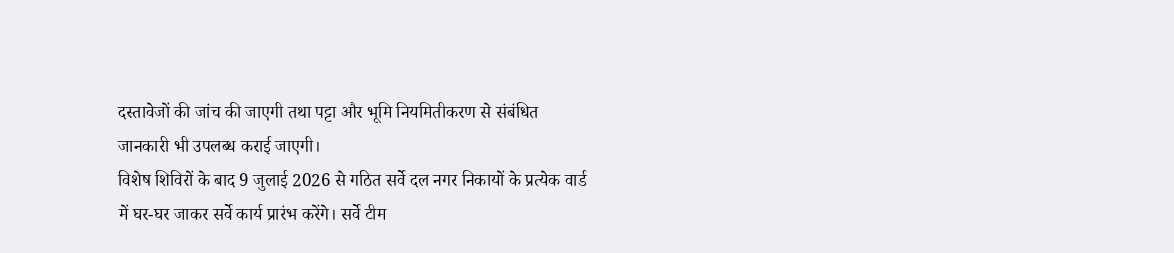दस्तावेजों की जांच की जाएगी तथा पट्टा और भूमि नियमितीकरण से संबंधित जानकारी भी उपलब्ध कराई जाएगी।
विशेष शिविरों के बाद 9 जुलाई 2026 से गठित सर्वे दल नगर निकायों के प्रत्येक वार्ड में घर-घर जाकर सर्वे कार्य प्रारंभ करेंगे। सर्वे टीम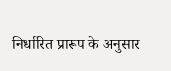निर्धारित प्रारूप के अनुसार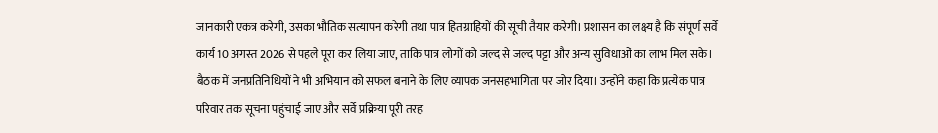जानकारी एकत्र करेगी, उसका भौतिक सत्यापन करेगी तथा पात्र हितग्राहियों की सूची तैयार करेगी। प्रशासन का लक्ष्य है कि संपूर्ण सर्वे कार्य 10 अगस्त 2026 से पहले पूरा कर लिया जाए, ताकि पात्र लोगों को जल्द से जल्द पट्टा और अन्य सुविधाओं का लाभ मिल सके।
बैठक में जनप्रतिनिधियों ने भी अभियान को सफल बनाने के लिए व्यापक जनसहभागिता पर जोर दिया। उन्होंने कहा कि प्रत्येक पात्र परिवार तक सूचना पहुंचाई जाए और सर्वे प्रक्रिया पूरी तरह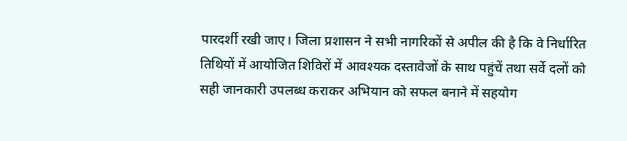पारदर्शी रखी जाए। जिला प्रशासन ने सभी नागरिकों से अपील की है कि वे निर्धारित तिथियों में आयोजित शिविरों में आवश्यक दस्तावेजों के साथ पहुंचें तथा सर्वे दलों को सही जानकारी उपलब्ध कराकर अभियान को सफल बनाने में सहयोग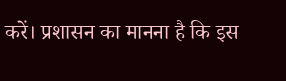करें। प्रशासन का मानना है कि इस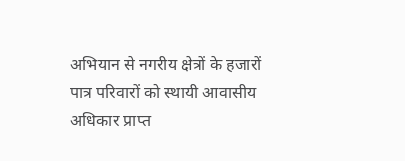अभियान से नगरीय क्षेत्रों के हजारों पात्र परिवारों को स्थायी आवासीय अधिकार प्राप्त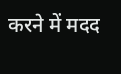करने में मदद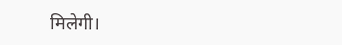मिलेगी।